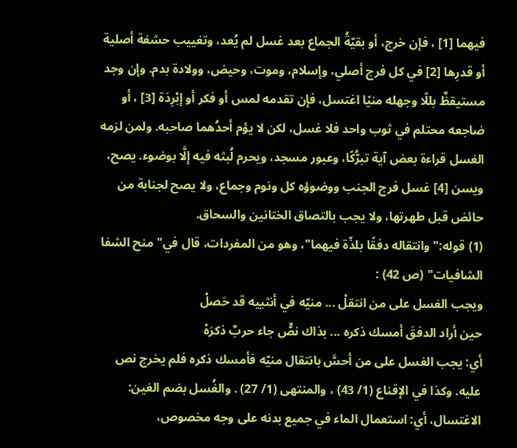فيهما [1] ، فإن خرج، أو بقيّةُ الجماع بعد غسل لم يُعد، وتغييب حشفة أصلية أو قدرِها [2] في كل فرج أصلي، وإسلام، وموت، وحيض، وولادة بدم. وإن وجد مستيقظٌ بللًا وجهله منيًا اغتسل، فإن تقدمه لمس أو فكر أو إبْرِدَة [3] ، أو ضاجعه محتلم في ثوب واحد فلا غسل، لكن لا يؤم أحدُهما صاحبه. ولمن لزمه الغسل قراءة بعض آية تبرُّكًا، وعبور مسجد، ويحرم لُبثه فيه إلَّا بوضوء. يصح، ويسن [4] غسل فرج الجنب ووضوؤه كل ونوم وجماع، ولا يصح لجنابة من حائض قبل طهرتها، ولا يجب بالتصاق الختانين والسحاق.
(1) قوله:"وانتقاله دفقًا بلذّة فيهما"، وهو من المفردات، قال في"منح الشفا الشافيات" (ص 42) :
ويجب الغسل على من انتقلْ ... منيّه في أنثييه قد حَصلْ
حين أراد الدفقَ أمسك ذكره ... بذاك نصٌّ جاء حربٌ ذكرَهْ
أي: يجب الغسل على من أحسَّ بانتقال منيّه فأمسك ذكره فلم يخرج نص عليه. وكذا في الإقناع (1/ 43) ، والمنتهى (1/ 27) . والغُسل بضم الغين: الاغتسال، أي: استعمال الماء في جميع بدنه على وجه مخصوص،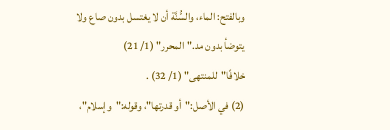وبالفتح: الماء، والسُّنَّة أن لا يغتسل بدون صاع ولا يتوضأ بدون مد."المحرر" (1/ 21) خلافًا"للمنتهى" (1/ 32) .
(2) في الأصل:"أو قدرتها"، وقوله:"وإسلام"،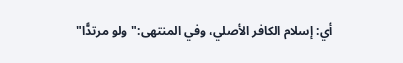أي: إسلام الكافر الأصلي، وفي المنتهى:"ولو مرتدًّا"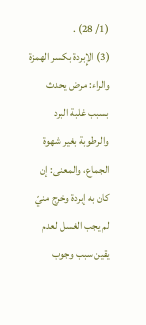(1/ 28) .
(3) الإِبردة بكسر الهمزة والراء: مرض يحدث بسبب غلبة البرد والرطوبة بغير شهوة الجماع، والمعنى: إن كان به إبردة وخرج منيّ لم يجب الغسل لعدم يقين سبب وجوب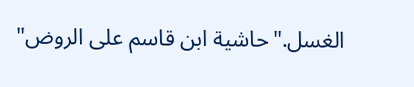الغسل."حاشية ابن قاسم على الروض"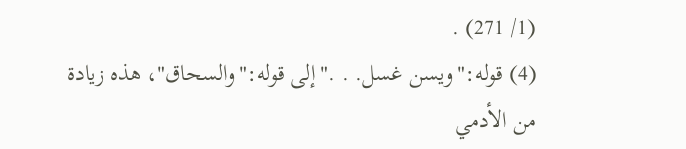(1/ 271) .
(4) قوله:"ويسن غسل. . ."إلى قوله:"والسحاق"، هذه زيادة من الأدمي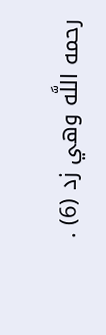رحمه اللَّه وهي زد (6) .